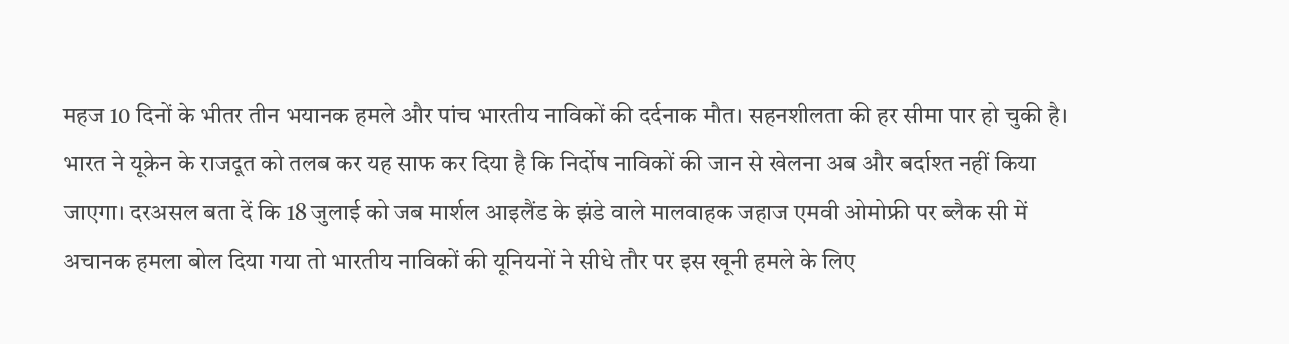महज 10 दिनों के भीतर तीन भयानक हमले और पांच भारतीय नाविकों की दर्दनाक मौत। सहनशीलता की हर सीमा पार हो चुकी है। भारत ने यूक्रेन के राजदूत को तलब कर यह साफ कर दिया है कि निर्दोष नाविकों की जान से खेलना अब और बर्दाश्त नहीं किया जाएगा। दरअसल बता दें कि 18 जुलाई को जब मार्शल आइलैंड के झंडे वाले मालवाहक जहाज एमवी ओमोफ्री पर ब्लैक सी में अचानक हमला बोल दिया गया तो भारतीय नाविकों की यूनियनों ने सीधे तौर पर इस खूनी हमले के लिए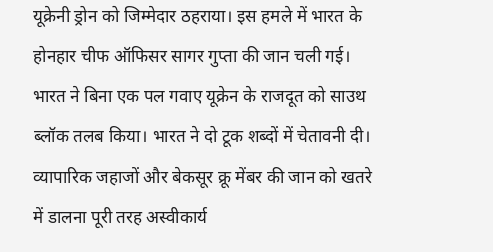यूक्रेनी ड्रोन को जिम्मेदार ठहराया। इस हमले में भारत के होनहार चीफ ऑफिसर सागर गुप्ता की जान चली गई। भारत ने बिना एक पल गवाए यूक्रेन के राजदूत को साउथ ब्लॉक तलब किया। भारत ने दो टूक शब्दों में चेतावनी दी। व्यापारिक जहाजों और बेकसूर क्रू मेंबर की जान को खतरे में डालना पूरी तरह अस्वीकार्य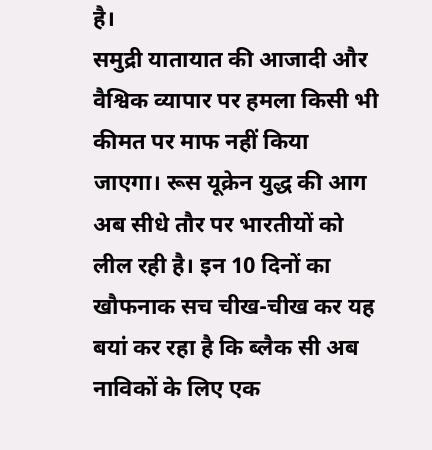है।
समुद्री यातायात की आजादी और वैश्विक व्यापार पर हमला किसी भी कीमत पर माफ नहीं किया जाएगा। रूस यूक्रेन युद्ध की आग अब सीधे तौर पर भारतीयों को लील रही है। इन 10 दिनों का खौफनाक सच चीख-चीख कर यह बयां कर रहा है कि ब्लैक सी अब नाविकों के लिए एक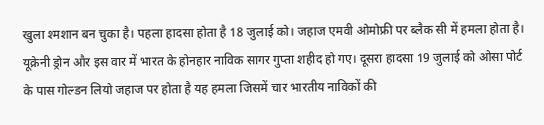खुला श्मशान बन चुका है। पहला हादसा होता है 18 जुलाई को। जहाज एमवी ओमोफ्री पर ब्लैक सी में हमला होता है। यूक्रेनी ड्रोन और इस वार में भारत के होनहार नाविक सागर गुप्ता शहीद हो गए। दूसरा हादसा 19 जुलाई को ओसा पोर्ट के पास गोल्डन लियो जहाज पर होता है यह हमला जिसमें चार भारतीय नाविकों की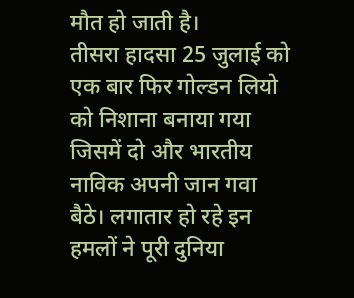मौत हो जाती है।
तीसरा हादसा 25 जुलाई को एक बार फिर गोल्डन लियो को निशाना बनाया गया जिसमें दो और भारतीय नाविक अपनी जान गवा बैठे। लगातार हो रहे इन हमलों ने पूरी दुनिया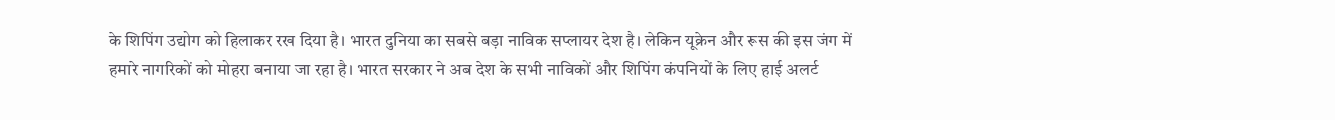के शिपिंग उद्योग को हिलाकर रख दिया है। भारत दुनिया का सबसे बड़ा नाविक सप्लायर देश है। लेकिन यूक्रेन और रूस की इस जंग में हमारे नागरिकों को मोहरा बनाया जा रहा है। भारत सरकार ने अब देश के सभी नाविकों और शिपिंग कंपनियों के लिए हाई अलर्ट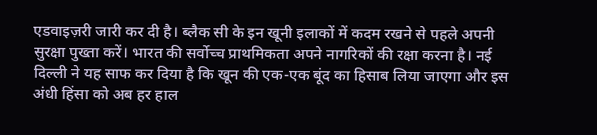एडवाइज़री जारी कर दी है। ब्लैक सी के इन खूनी इलाकों में कदम रखने से पहले अपनी सुरक्षा पुख्ता करें। भारत की सर्वोच्च प्राथमिकता अपने नागरिकों की रक्षा करना है। नई दिल्ली ने यह साफ कर दिया है कि खून की एक-एक बूंद का हिसाब लिया जाएगा और इस अंधी हिंसा को अब हर हाल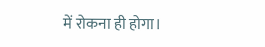में रोकना ही होगा।